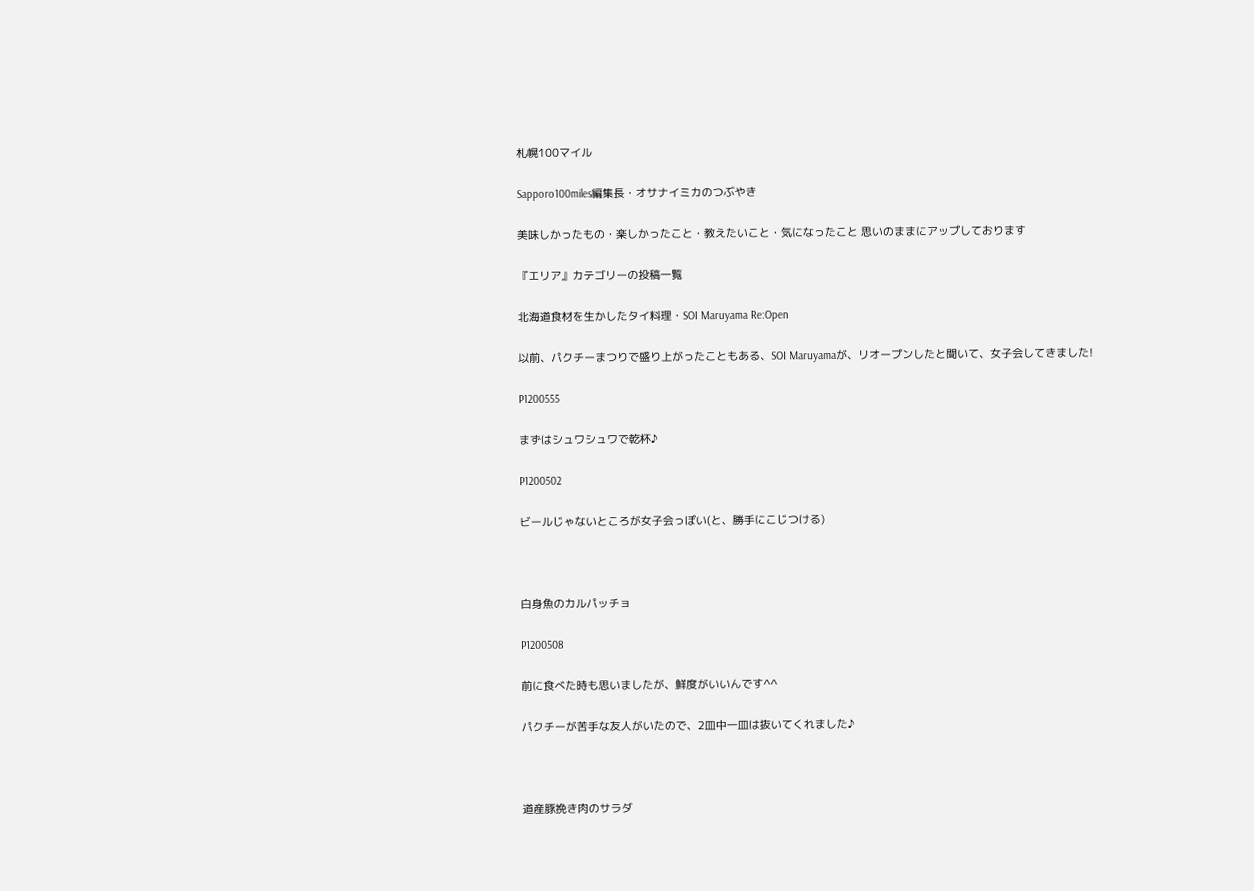札幌100マイル

Sapporo100miles編集長・オサナイミカのつぶやき

美味しかったもの・楽しかったこと・教えたいこと・気になったこと 思いのままにアップしております

『エリア』カテゴリーの投稿一覧

北海道食材を生かしたタイ料理・SOI Maruyama Re:Open

以前、パクチーまつりで盛り上がったこともある、SOI Maruyamaが、リオープンしたと聞いて、女子会してきました!

P1200555

まずはシュワシュワで乾杯♪

P1200502

ビールじゃないところが女子会っぽい(と、勝手にこじつける)



白身魚のカルパッチョ

P1200508

前に食べた時も思いましたが、鮮度がいいんです^^

パクチーが苦手な友人がいたので、2皿中一皿は抜いてくれました♪



道産豚挽き肉のサラダ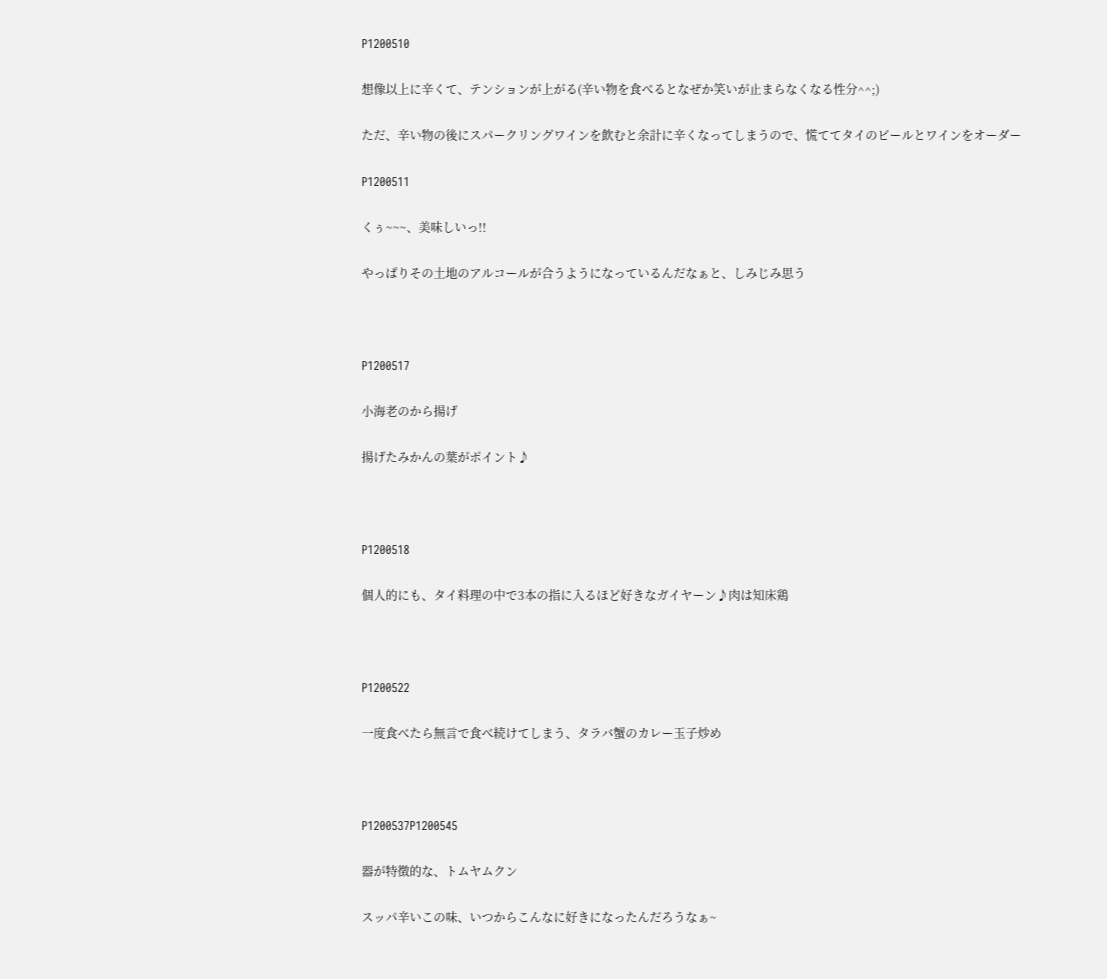P1200510

想像以上に辛くて、テンションが上がる(辛い物を食べるとなぜか笑いが止まらなくなる性分^^;)

ただ、辛い物の後にスパークリングワインを飲むと余計に辛くなってしまうので、慌ててタイのビールとワインをオーダー

P1200511

くぅ~~~、美味しいっ!!

やっぱりその土地のアルコールが合うようになっているんだなぁと、しみじみ思う



P1200517

小海老のから揚げ

揚げたみかんの葉がポイント♪



P1200518

個人的にも、タイ料理の中で3本の指に入るほど好きなガイヤーン♪肉は知床鶏



P1200522

一度食べたら無言で食べ続けてしまう、タラバ蟹のカレー玉子炒め



P1200537P1200545

器が特徴的な、トムヤムクン

スッパ辛いこの味、いつからこんなに好きになったんだろうなぁ~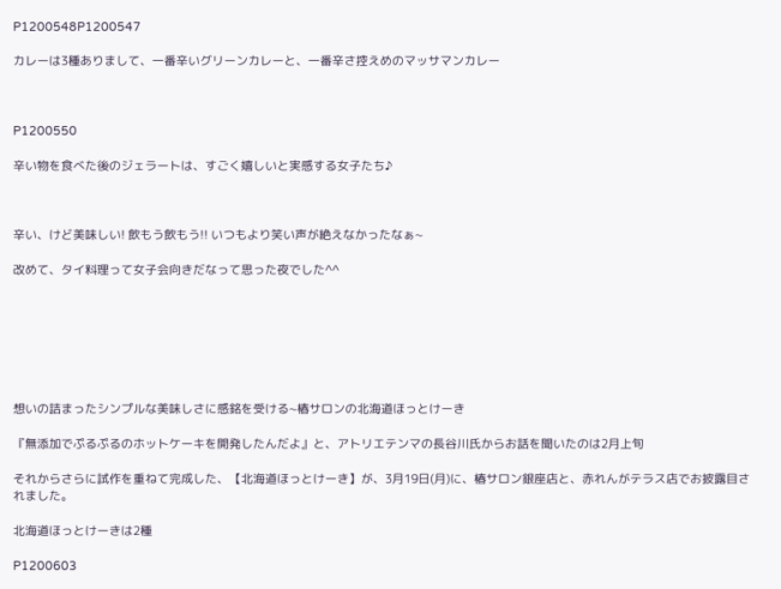P1200548P1200547

カレーは3種ありまして、一番辛いグリーンカレーと、一番辛さ控えめのマッサマンカレー



P1200550

辛い物を食べた後のジェラートは、すごく嬉しいと実感する女子たち♪



辛い、けど美味しい! 飲もう飲もう!! いつもより笑い声が絶えなかったなぁ~

改めて、タイ料理って女子会向きだなって思った夜でした^^







想いの詰まったシンプルな美味しさに感銘を受ける~椿サロンの北海道ほっとけーき

『無添加でぷるぷるのホットケーキを開発したんだよ』と、アトリエテンマの長谷川氏からお話を聞いたのは2月上旬

それからさらに試作を重ねて完成した、【北海道ほっとけーき】が、3月19日(月)に、椿サロン銀座店と、赤れんがテラス店でお披露目されました。

北海道ほっとけーきは2種

P1200603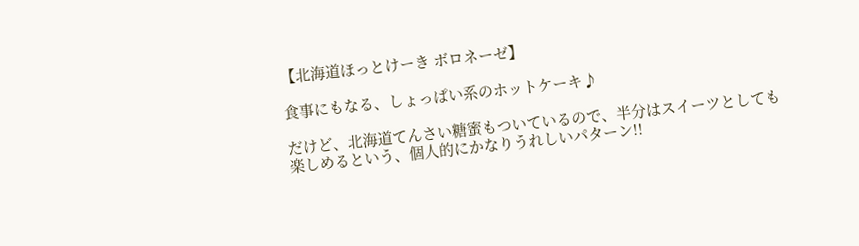【北海道ほっとけーき ボロネーゼ】

食事にもなる、しょっぱい系のホットケーキ♪

だけど、北海道てんさい糖蜜もついているので、半分はスイーツとしても楽しめるという、個人的にかなりうれしいパターン!!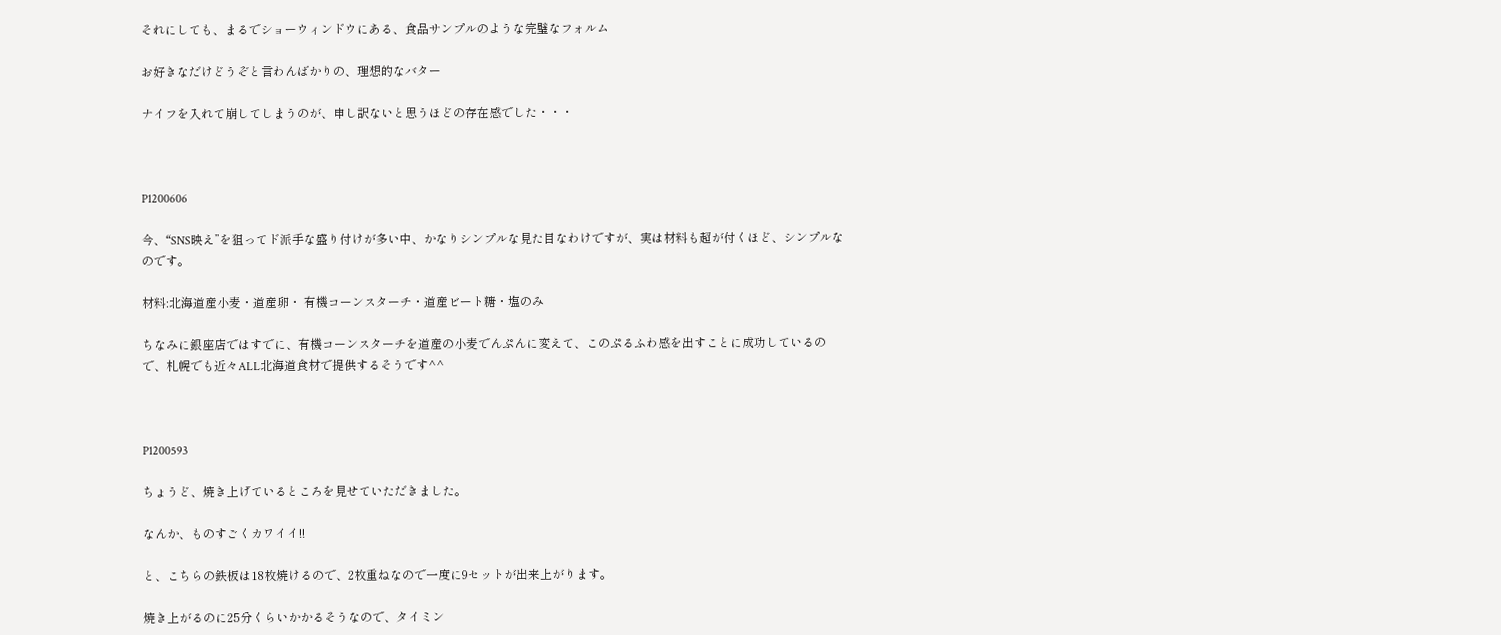それにしても、まるでショーウィンドウにある、食品サンプルのような完璧なフォルム

お好きなだけどうぞと言わんばかりの、理想的なバター

ナイフを入れて崩してしまうのが、申し訳ないと思うほどの存在感でした・・・



P1200606

今、“SNS映え”を狙ってド派手な盛り付けが多い中、かなりシンプルな見た目なわけですが、実は材料も超が付くほど、シンプルなのです。

材料:北海道産小麦・道産卵・ 有機コーンスターチ・道産ビート糖・塩のみ

ちなみに銀座店ではすでに、有機コーンスターチを道産の小麦でんぷんに変えて、このぷるふわ感を出すことに成功しているので、札幌でも近々ALL北海道食材で提供するそうです^^



P1200593

ちょうど、焼き上げているところを見せていただきました。

なんか、ものすごくカワイイ!!

と、こちらの鉄板は18枚焼けるので、2枚重ねなので一度に9セットが出来上がります。

焼き上がるのに25分くらいかかるそうなので、タイミン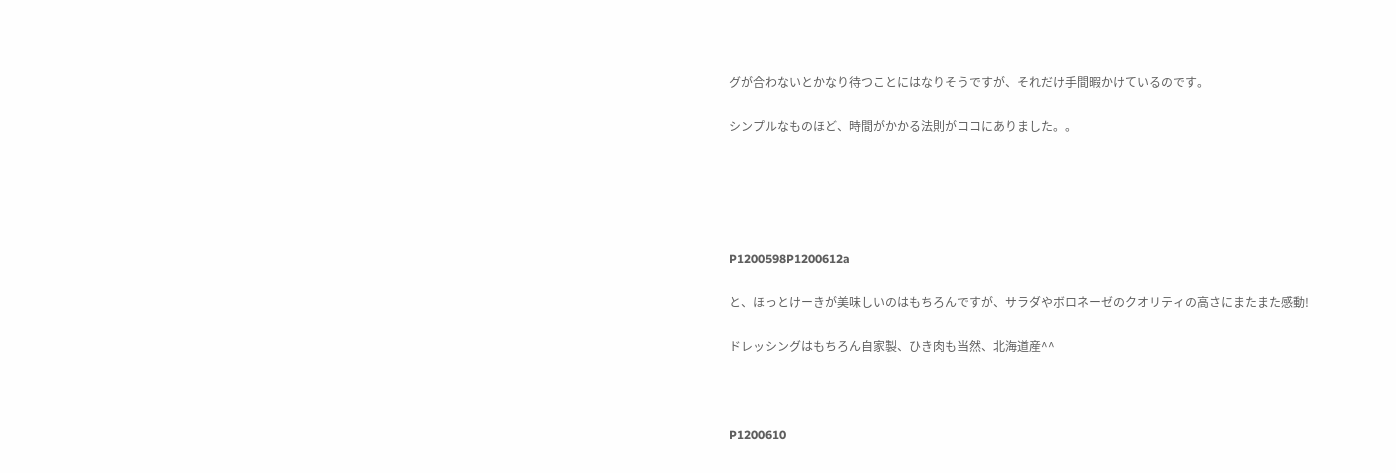グが合わないとかなり待つことにはなりそうですが、それだけ手間暇かけているのです。

シンプルなものほど、時間がかかる法則がココにありました。。





P1200598P1200612a

と、ほっとけーきが美味しいのはもちろんですが、サラダやボロネーゼのクオリティの高さにまたまた感動!

ドレッシングはもちろん自家製、ひき肉も当然、北海道産^^



P1200610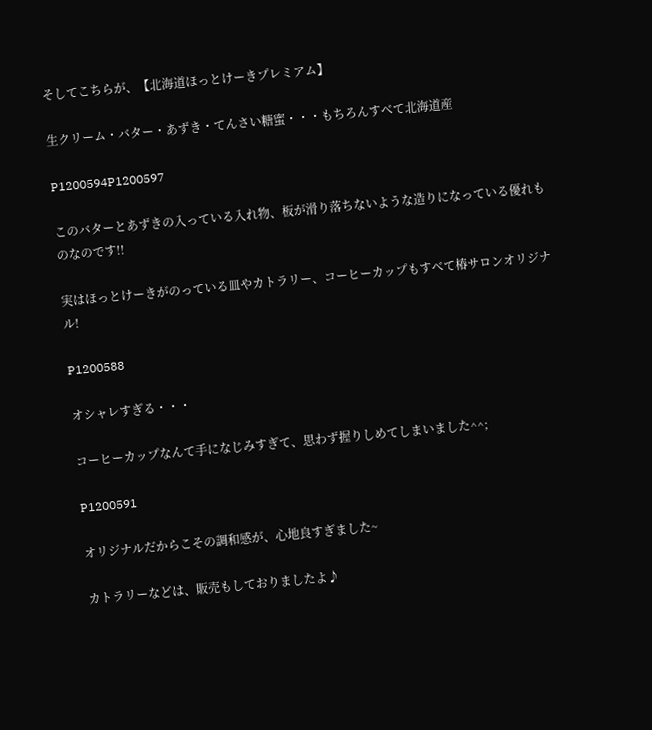そしてこちらが、【北海道ほっとけーきプレミアム】

生クリーム・バター・あずき・てんさい糖蜜・・・もちろんすべて北海道産

P1200594P1200597

このバターとあずきの入っている入れ物、板が滑り落ちないような造りになっている優れものなのです!!

実はほっとけーきがのっている皿やカトラリー、コーヒーカップもすべて椿サロンオリジナル!

P1200588

オシャレすぎる・・・

コーヒーカップなんて手になじみすぎて、思わず握りしめてしまいました^^;

P1200591

オリジナルだからこその調和感が、心地良すぎました~

カトラリーなどは、販売もしておりましたよ♪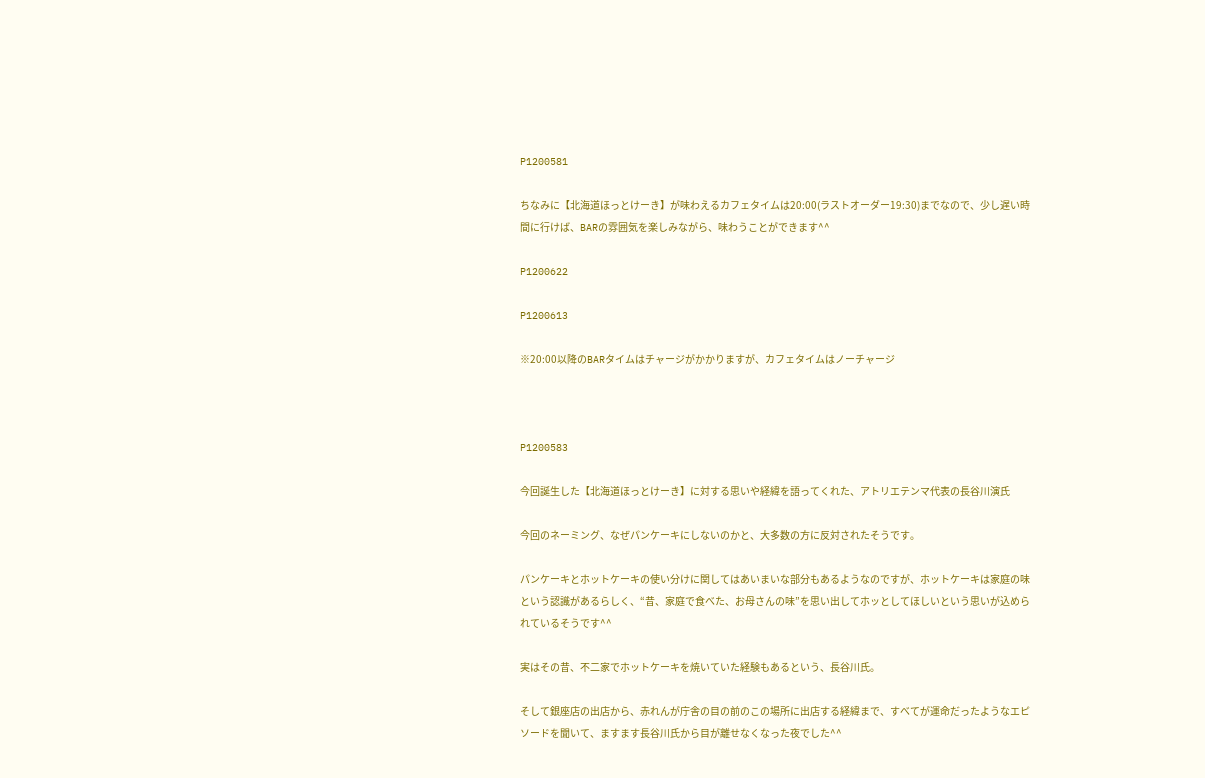P1200581

ちなみに【北海道ほっとけーき】が味わえるカフェタイムは20:00(ラストオーダー19:30)までなので、少し遅い時間に行けば、BARの雰囲気を楽しみながら、味わうことができます^^

P1200622

P1200613

※20:00以降のBARタイムはチャージがかかりますが、カフェタイムはノーチャージ



P1200583

今回誕生した【北海道ほっとけーき】に対する思いや経緯を語ってくれた、アトリエテンマ代表の長谷川演氏

今回のネーミング、なぜパンケーキにしないのかと、大多数の方に反対されたそうです。

パンケーキとホットケーキの使い分けに関してはあいまいな部分もあるようなのですが、ホットケーキは家庭の味という認識があるらしく、“昔、家庭で食べた、お母さんの味”を思い出してホッとしてほしいという思いが込められているそうです^^

実はその昔、不二家でホットケーキを焼いていた経験もあるという、長谷川氏。

そして銀座店の出店から、赤れんが庁舎の目の前のこの場所に出店する経緯まで、すべてが運命だったようなエピソードを聞いて、ますます長谷川氏から目が離せなくなった夜でした^^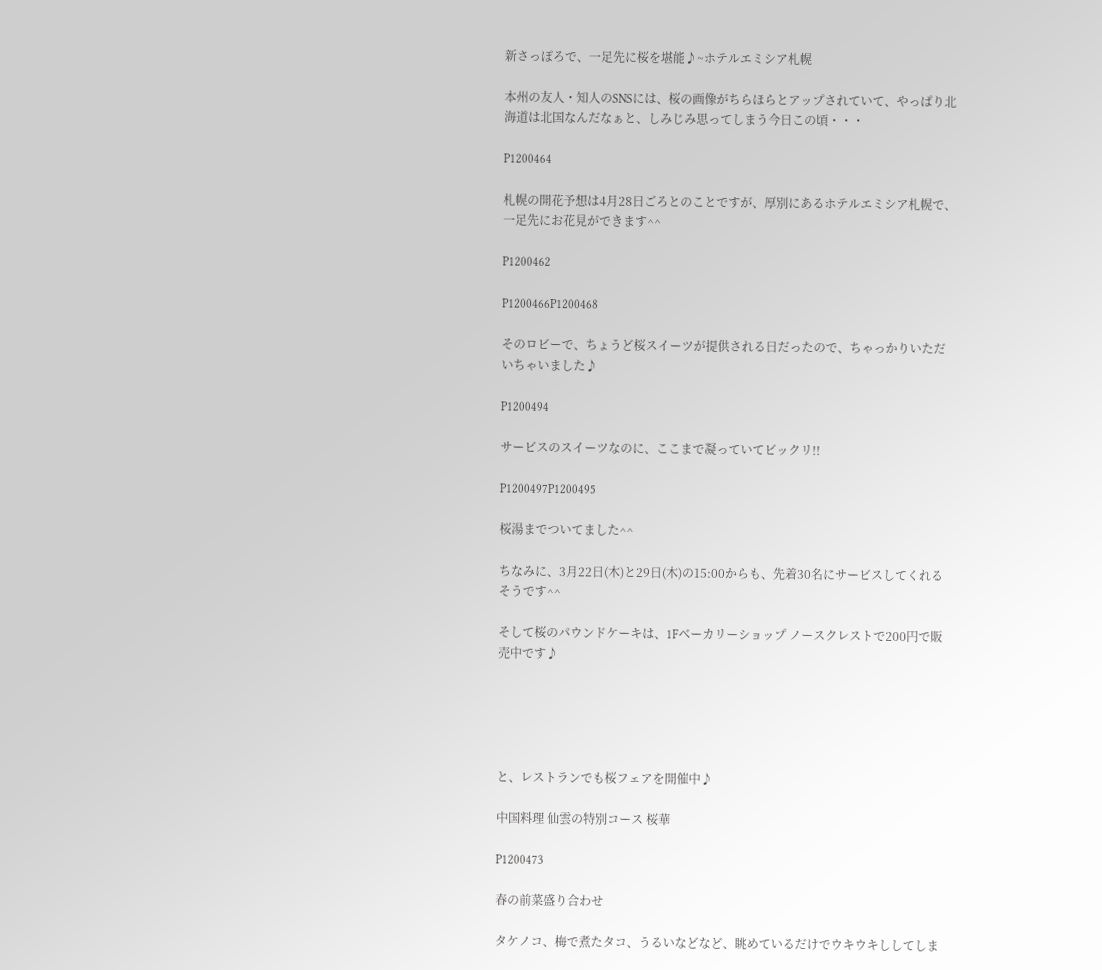新さっぽろで、一足先に桜を堪能♪~ホテルエミシア札幌

本州の友人・知人のSNSには、桜の画像がちらほらとアップされていて、やっぱり北海道は北国なんだなぁと、しみじみ思ってしまう今日この頃・・・

P1200464

札幌の開花予想は4月28日ごろとのことですが、厚別にあるホテルエミシア札幌で、一足先にお花見ができます^^

P1200462

P1200466P1200468

そのロビーで、ちょうど桜スイーツが提供される日だったので、ちゃっかりいただいちゃいました♪

P1200494

サービスのスイーツなのに、ここまで凝っていてビックリ!!

P1200497P1200495

桜湯までついてました^^

ちなみに、3月22日(木)と29日(木)の15:00からも、先着30名にサービスしてくれるそうです^^

そして桜のパウンドケーキは、1Fベーカリーショップ ノースクレストで200円で販売中です♪





と、レストランでも桜フェアを開催中♪

中国料理 仙雲の特別コース 桜華

P1200473

春の前菜盛り合わせ

タケノコ、梅で煮たタコ、うるいなどなど、眺めているだけでウキウキししてしま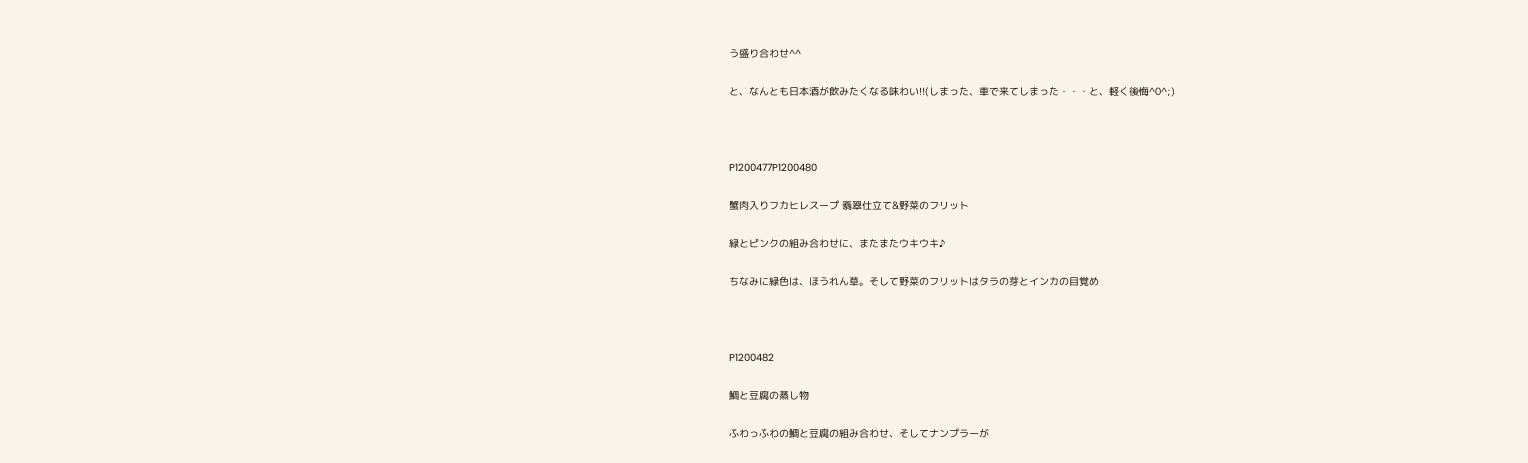う盛り合わせ^^

と、なんとも日本酒が飲みたくなる味わい!!(しまった、車で来てしまった・・・と、軽く後悔^0^;)



P1200477P1200480

蟹肉入りフカヒレスープ 翡翠仕立て&野菜のフリット

緑とピンクの組み合わせに、またまたウキウキ♪

ちなみに緑色は、ほうれん草。そして野菜のフリットはタラの芽とインカの目覚め



P1200482

鯛と豆腐の蒸し物

ふわっふわの鯛と豆腐の組み合わせ、そしてナンプラーが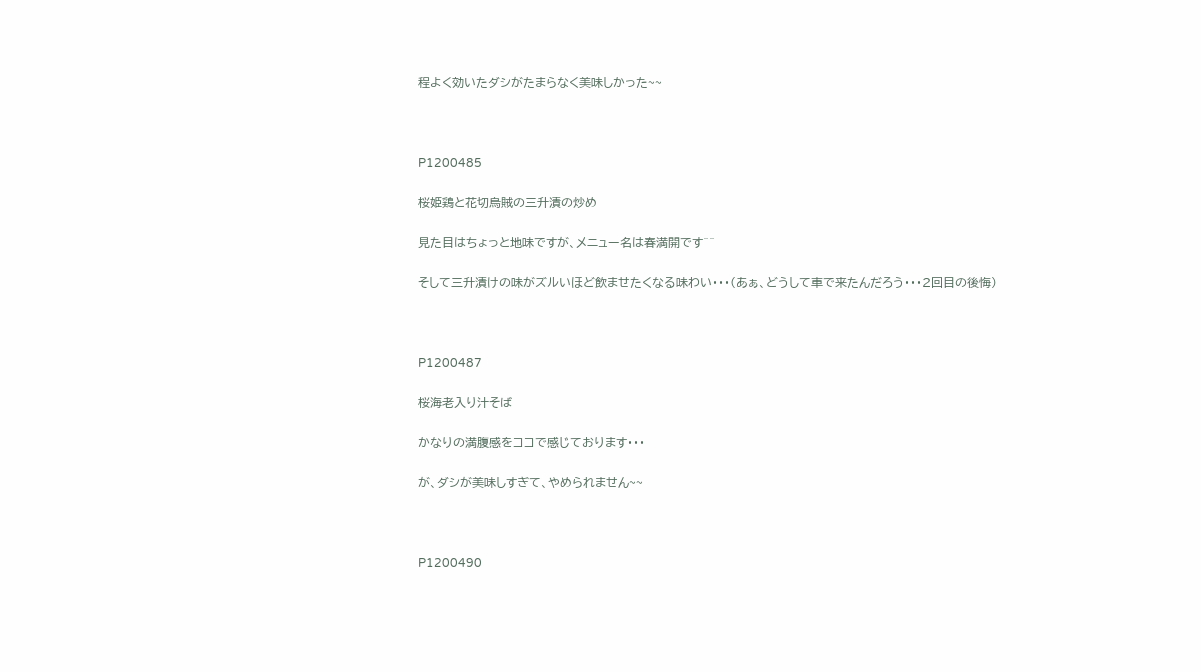程よく効いたダシがたまらなく美味しかった~~



P1200485

桜姫鶏と花切烏賊の三升漬の炒め

見た目はちょっと地味ですが、メニュー名は春満開です^^

そして三升漬けの味がズルいほど飲ませたくなる味わい・・・(あぁ、どうして車で来たんだろう・・・2回目の後悔)



P1200487

桜海老入り汁そば

かなりの満腹感をココで感じております・・・

が、ダシが美味しすぎて、やめられません~~



P1200490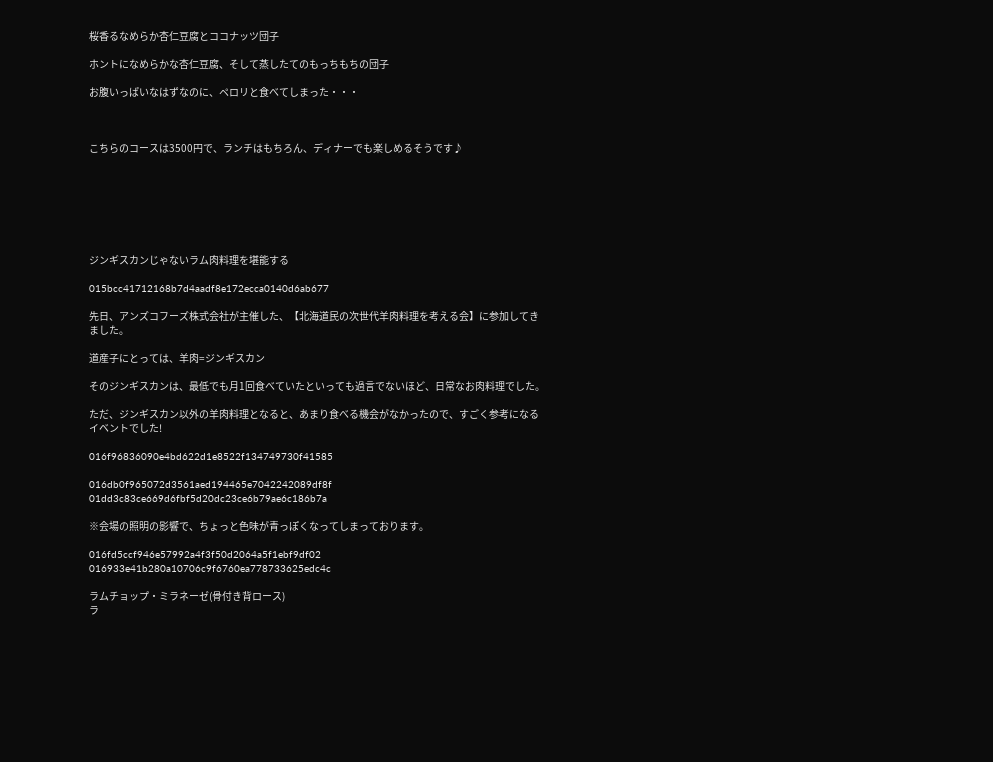桜香るなめらか杏仁豆腐とココナッツ団子

ホントになめらかな杏仁豆腐、そして蒸したてのもっちもちの団子

お腹いっぱいなはずなのに、ペロリと食べてしまった・・・



こちらのコースは3500円で、ランチはもちろん、ディナーでも楽しめるそうです♪







ジンギスカンじゃないラム肉料理を堪能する

015bcc41712168b7d4aadf8e172ecca0140d6ab677

先日、アンズコフーズ株式会社が主催した、【北海道民の次世代羊肉料理を考える会】に参加してきました。

道産子にとっては、羊肉=ジンギスカン

そのジンギスカンは、最低でも月1回食べていたといっても過言でないほど、日常なお肉料理でした。

ただ、ジンギスカン以外の羊肉料理となると、あまり食べる機会がなかったので、すごく参考になるイベントでした!

016f96836090e4bd622d1e8522f134749730f41585

016db0f965072d3561aed194465e7042242089df8f 01dd3c83ce669d6fbf5d20dc23ce6b79ae6c186b7a

※会場の照明の影響で、ちょっと色味が青っぽくなってしまっております。

016fd5ccf946e57992a4f3f50d2064a5f1ebf9df02 016933e41b280a10706c9f6760ea778733625edc4c

ラムチョップ・ミラネーゼ(骨付き背ロース)
ラ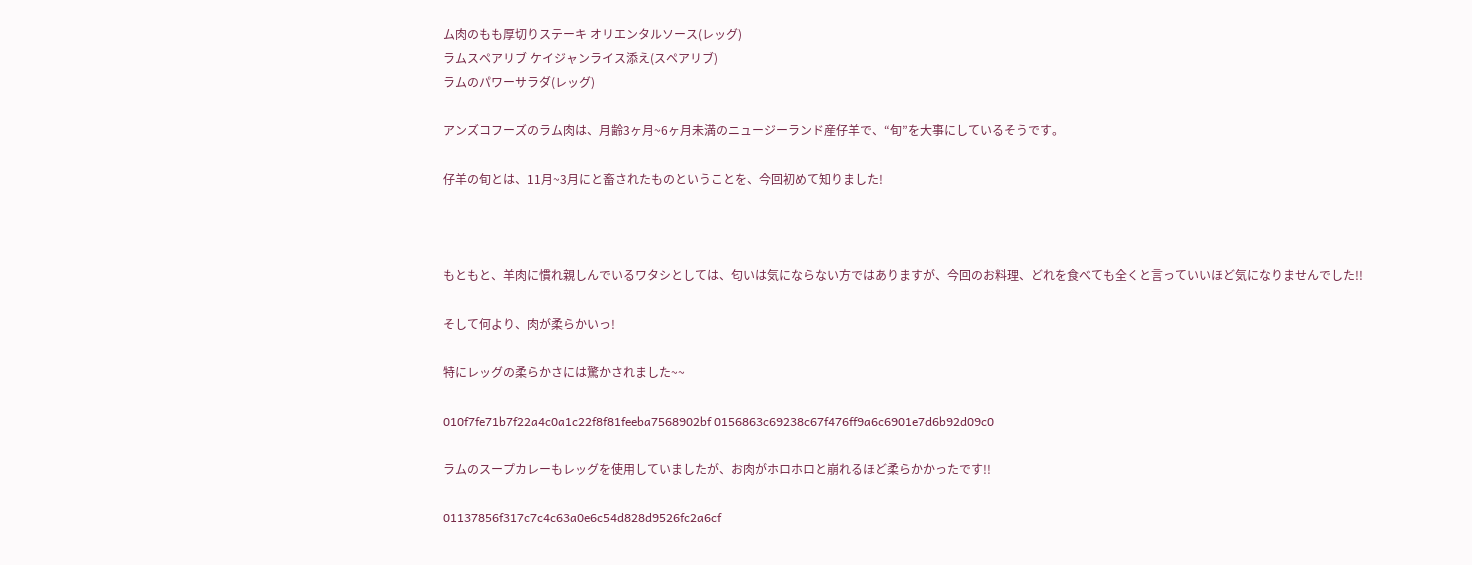ム肉のもも厚切りステーキ オリエンタルソース(レッグ)
ラムスペアリブ ケイジャンライス添え(スペアリブ)
ラムのパワーサラダ(レッグ)

アンズコフーズのラム肉は、月齢3ヶ月~6ヶ月未満のニュージーランド産仔羊で、“旬”を大事にしているそうです。

仔羊の旬とは、11月~3月にと畜されたものということを、今回初めて知りました!



もともと、羊肉に慣れ親しんでいるワタシとしては、匂いは気にならない方ではありますが、今回のお料理、どれを食べても全くと言っていいほど気になりませんでした!!

そして何より、肉が柔らかいっ!

特にレッグの柔らかさには驚かされました~~

010f7fe71b7f22a4c0a1c22f8f81feeba7568902bf 0156863c69238c67f476ff9a6c6901e7d6b92d09c0

ラムのスープカレーもレッグを使用していましたが、お肉がホロホロと崩れるほど柔らかかったです!!

01137856f317c7c4c63a0e6c54d828d9526fc2a6cf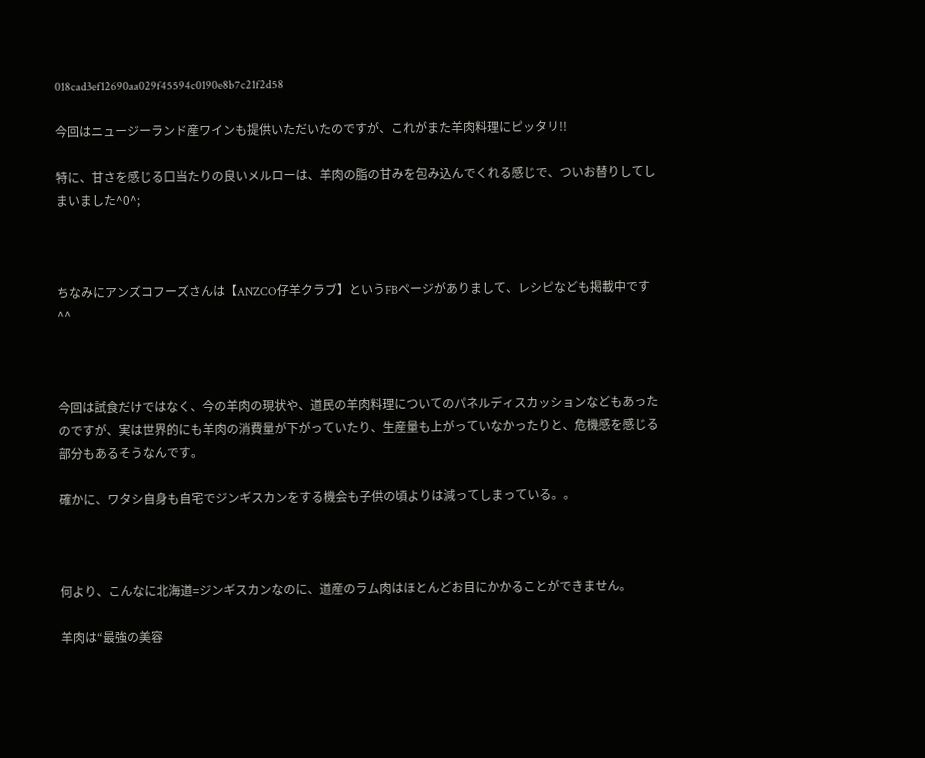018cad3ef12690aa029f45594c0190e8b7c21f2d58

今回はニュージーランド産ワインも提供いただいたのですが、これがまた羊肉料理にピッタリ!!

特に、甘さを感じる口当たりの良いメルローは、羊肉の脂の甘みを包み込んでくれる感じで、ついお替りしてしまいました^0^;



ちなみにアンズコフーズさんは【ANZCO仔羊クラブ】というFBページがありまして、レシピなども掲載中です^^



今回は試食だけではなく、今の羊肉の現状や、道民の羊肉料理についてのパネルディスカッションなどもあったのですが、実は世界的にも羊肉の消費量が下がっていたり、生産量も上がっていなかったりと、危機感を感じる部分もあるそうなんです。

確かに、ワタシ自身も自宅でジンギスカンをする機会も子供の頃よりは減ってしまっている。。



何より、こんなに北海道=ジンギスカンなのに、道産のラム肉はほとんどお目にかかることができません。

羊肉は“最強の美容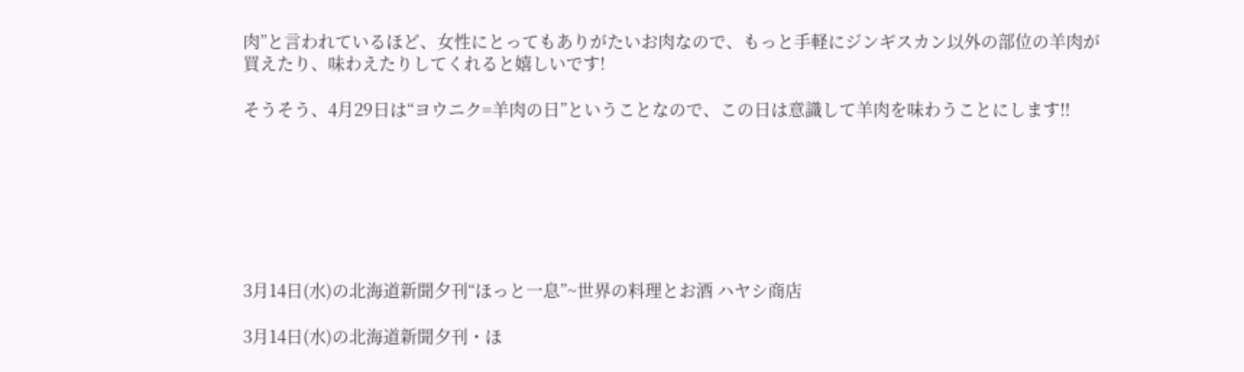肉”と言われているほど、女性にとってもありがたいお肉なので、もっと手軽にジンギスカン以外の部位の羊肉が買えたり、味わえたりしてくれると嬉しいです!

そうそう、4月29日は“ヨウニク=羊肉の日”ということなので、この日は意識して羊肉を味わうことにします!!







3月14日(水)の北海道新聞夕刊“ほっと一息”~世界の料理とお酒 ハヤシ商店

3月14日(水)の北海道新聞夕刊・ほ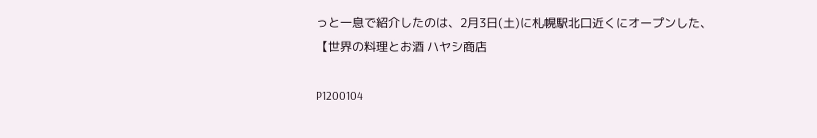っと一息で紹介したのは、2月3日(土)に札幌駅北口近くにオープンした、【世界の料理とお酒 ハヤシ商店

P1200104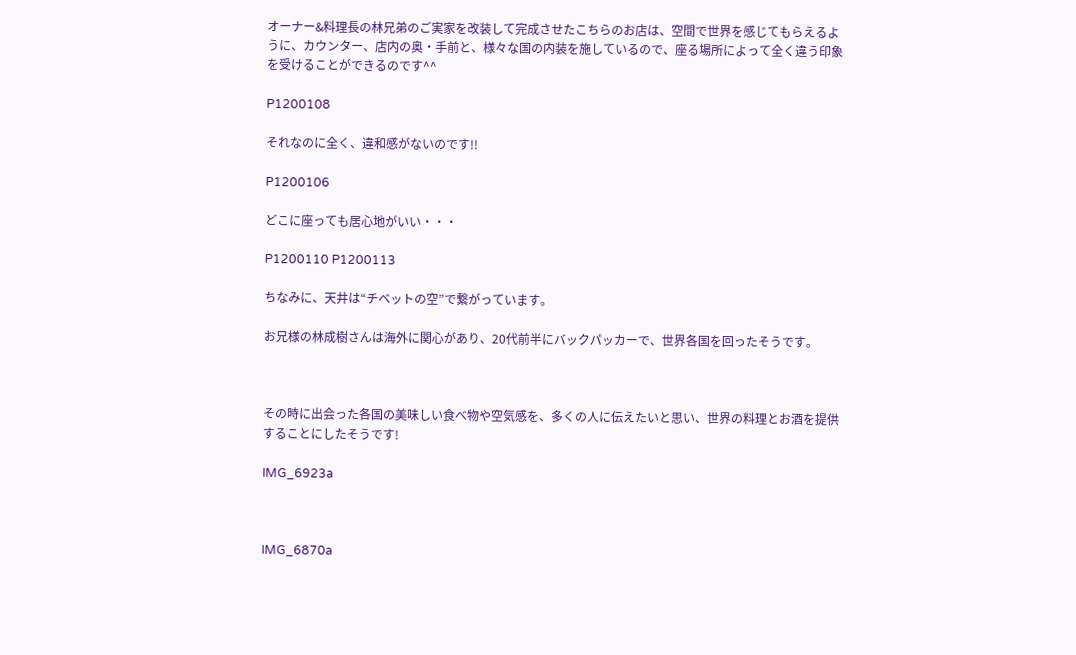オーナー&料理長の林兄弟のご実家を改装して完成させたこちらのお店は、空間で世界を感じてもらえるように、カウンター、店内の奥・手前と、様々な国の内装を施しているので、座る場所によって全く違う印象を受けることができるのです^^

P1200108

それなのに全く、違和感がないのです!!

P1200106

どこに座っても居心地がいい・・・

P1200110 P1200113

ちなみに、天井は“チベットの空”で繋がっています。

お兄様の林成樹さんは海外に関心があり、20代前半にバックパッカーで、世界各国を回ったそうです。



その時に出会った各国の美味しい食べ物や空気感を、多くの人に伝えたいと思い、世界の料理とお酒を提供することにしたそうです!

IMG_6923a



IMG_6870a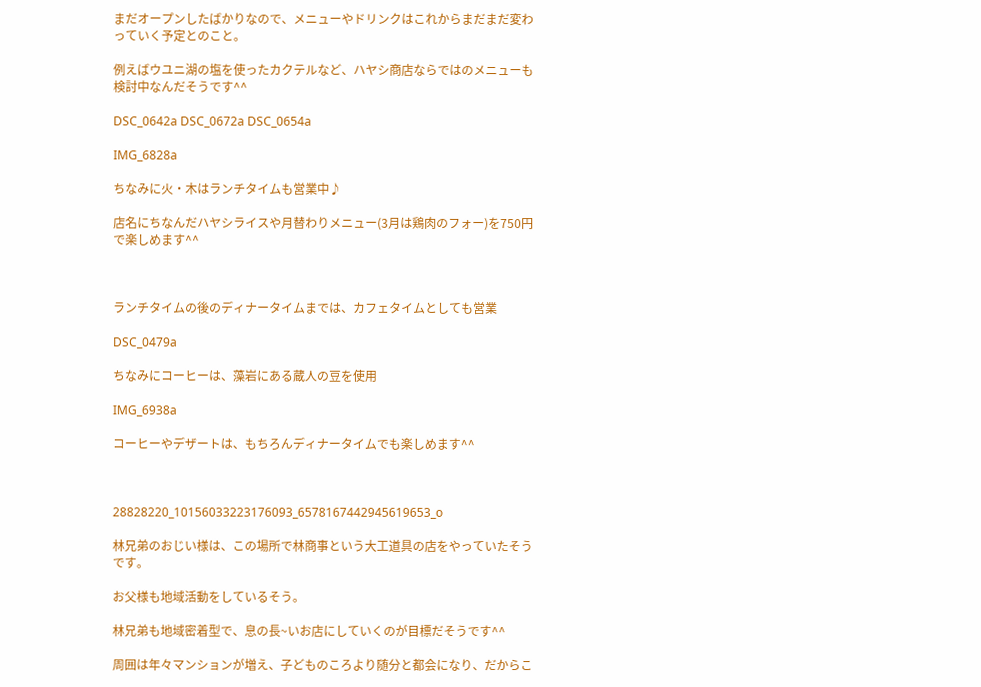まだオープンしたばかりなので、メニューやドリンクはこれからまだまだ変わっていく予定とのこと。

例えばウユニ湖の塩を使ったカクテルなど、ハヤシ商店ならではのメニューも検討中なんだそうです^^

DSC_0642a DSC_0672a DSC_0654a

IMG_6828a

ちなみに火・木はランチタイムも営業中♪

店名にちなんだハヤシライスや月替わりメニュー(3月は鶏肉のフォー)を750円で楽しめます^^



ランチタイムの後のディナータイムまでは、カフェタイムとしても営業

DSC_0479a

ちなみにコーヒーは、藻岩にある蔵人の豆を使用

IMG_6938a

コーヒーやデザートは、もちろんディナータイムでも楽しめます^^



28828220_10156033223176093_6578167442945619653_o

林兄弟のおじい様は、この場所で林商事という大工道具の店をやっていたそうです。

お父様も地域活動をしているそう。

林兄弟も地域密着型で、息の長~いお店にしていくのが目標だそうです^^

周囲は年々マンションが増え、子どものころより随分と都会になり、だからこ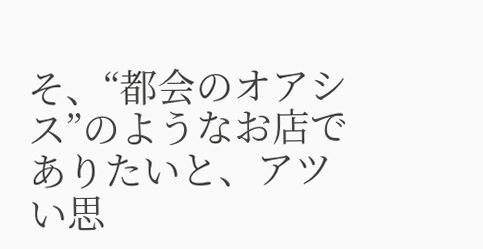そ、“都会のオアシス”のようなお店でありたいと、アツい思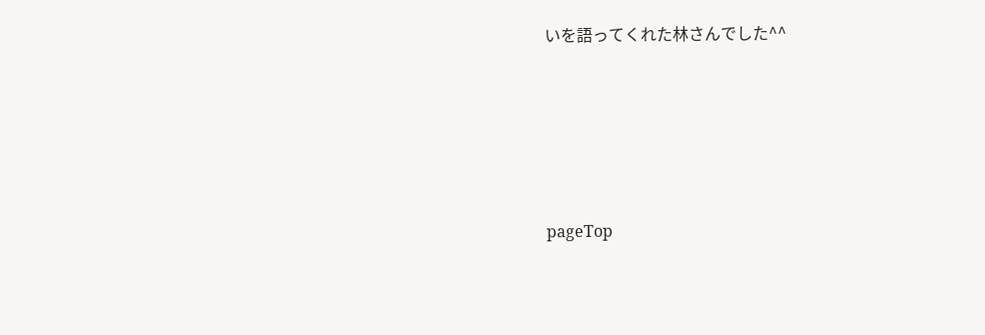いを語ってくれた林さんでした^^





pageTop